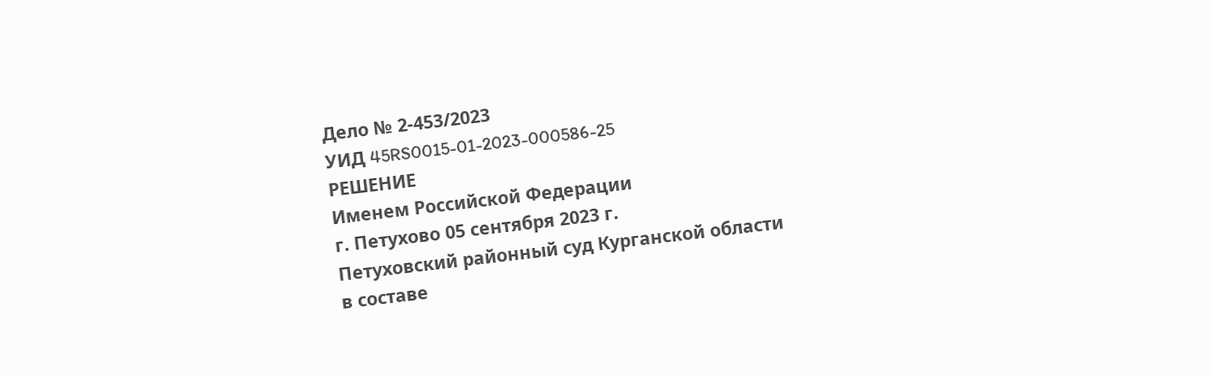Дело № 2-453/2023
УИД 45RS0015-01-2023-000586-25
РЕШЕНИЕ
Именем Российской Федерации
г. Петухово 05 сентября 2023 г.
Петуховский районный суд Курганской области
в составе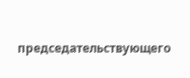председательствующего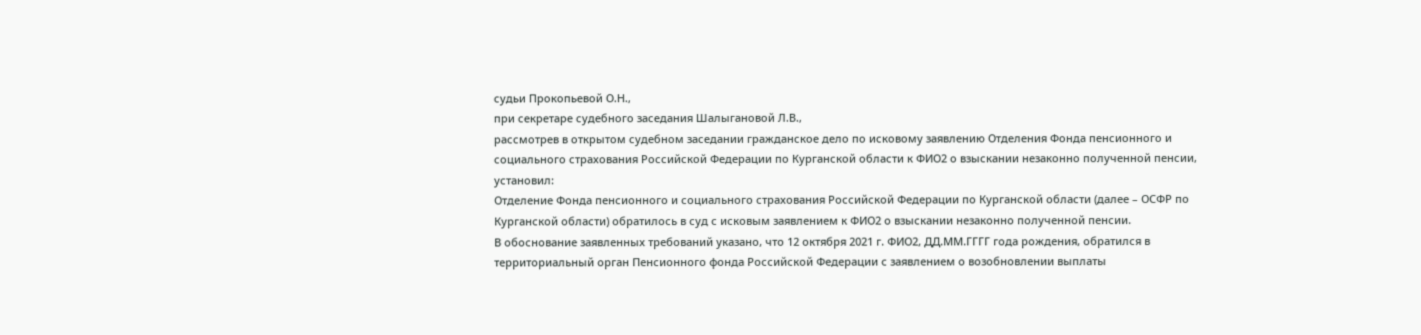судьи Прокопьевой О.Н.,
при секретаре судебного заседания Шалыгановой Л.В.,
рассмотрев в открытом судебном заседании гражданское дело по исковому заявлению Отделения Фонда пенсионного и социального страхования Российской Федерации по Курганской области к ФИО2 о взыскании незаконно полученной пенсии,
установил:
Отделение Фонда пенсионного и социального страхования Российской Федерации по Курганской области (далее – ОСФР по Курганской области) обратилось в суд с исковым заявлением к ФИО2 о взыскании незаконно полученной пенсии.
В обоснование заявленных требований указано, что 12 октября 2021 г. ФИО2, ДД.ММ.ГГГГ года рождения, обратился в территориальный орган Пенсионного фонда Российской Федерации с заявлением о возобновлении выплаты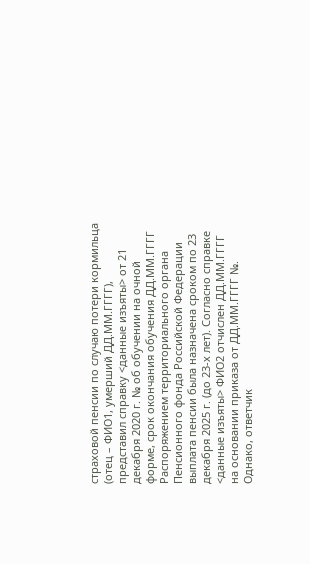страховой пенсии по случаю потери кормильца (отец – ФИО1, умерший ДД.ММ.ГГГГ), представил справку <данные изъяты> от 21 декабря 2020 г. № об обучении на очной форме, срок окончания обучения ДД.ММ.ГГГГ Распоряжением территориального органа Пенсионного фонда Российской Федерации выплата пенсии была назначена сроком по 23 декабря 2025 г. (до 23-х лет). Согласно справке <данные изъяты> ФИО2 отчислен ДД.ММ.ГГГГ на основании приказа от ДД.ММ.ГГГГ №. Однако, ответчик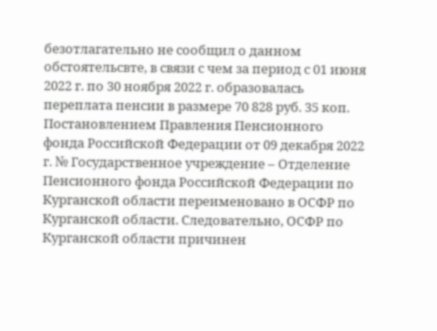безотлагательно не сообщил о данном обстоятельсвте, в связи с чем за период с 01 июня 2022 г. по 30 ноября 2022 г. образовалась переплата пенсии в размере 70 828 руб. 35 коп. Постановлением Правления Пенсионного фонда Российской Федерации от 09 декабря 2022 г. № Государственное учреждение – Отделение Пенсионного фонда Российской Федерации по Курганской области переименовано в ОСФР по Курганской области. Следовательно, ОСФР по Курганской области причинен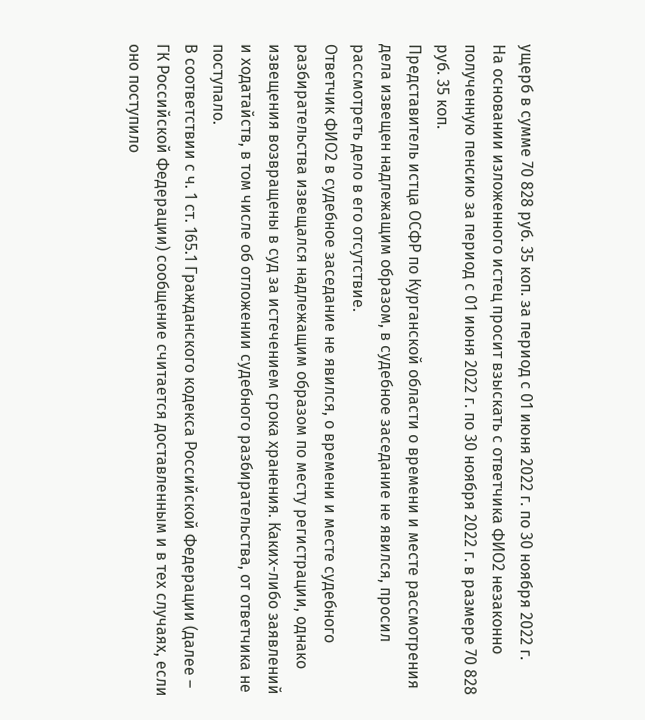ущерб в сумме 70 828 руб. 35 коп. за период с 01 июня 2022 г. по 30 ноября 2022 г.
На основании изложенного истец просит взыскать с ответчика ФИО2 незаконно полученную пенсию за период с 01 июня 2022 г. по 30 ноября 2022 г. в размере 70 828 руб. 35 коп.
Представитель истца ОСФР по Курганской области о времени и месте рассмотрения дела извещен надлежащим образом, в судебное заседание не явился, просил рассмотреть дело в его отсутствие.
Ответчик ФИО2 в судебное заседание не явился, о времени и месте судебного разбирательства извещался надлежащим образом по месту регистрации, однако извещения возвращены в суд за истечением срока хранения. Каких-либо заявлений и ходатайств, в том числе об отложении судебного разбирательства, от ответчика не поступало.
В соответствии с ч. 1 ст. 165.1 Гражданского кодекса Российской Федерации (далее – ГК Российской Федерации) сообщение считается доставленным и в тех случаях, если оно поступило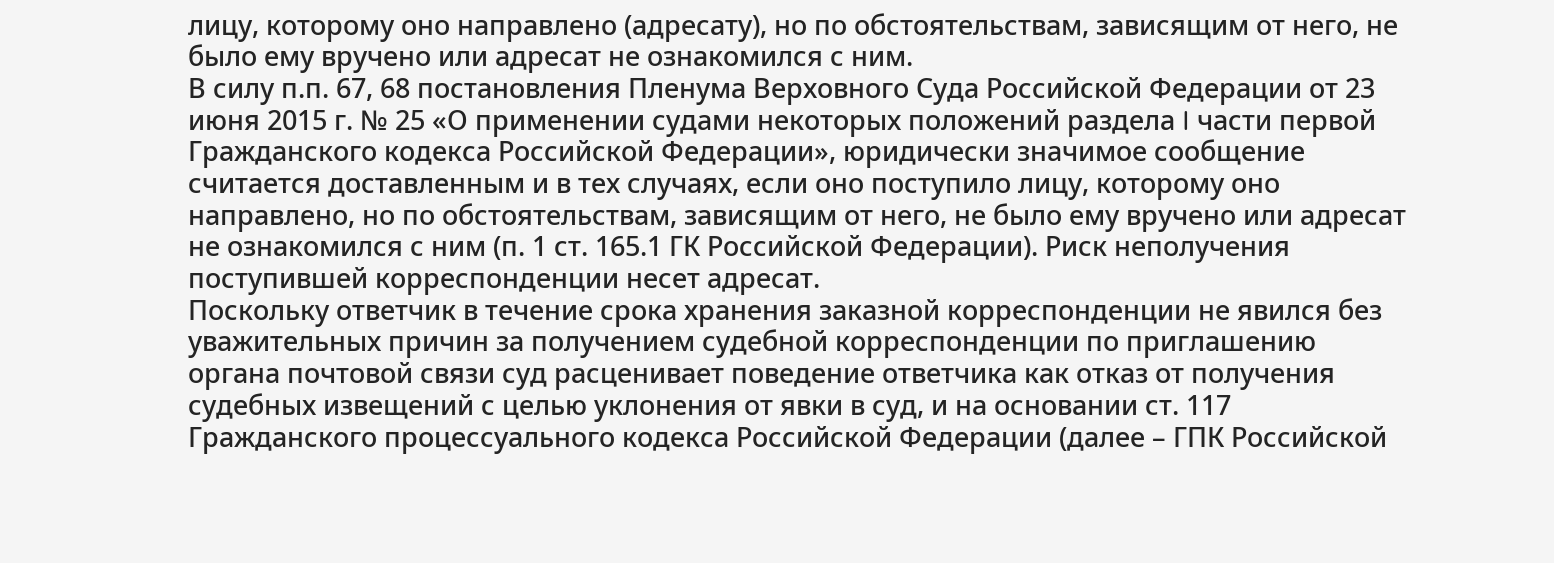лицу, которому оно направлено (адресату), но по обстоятельствам, зависящим от него, не было ему вручено или адресат не ознакомился с ним.
В силу п.п. 67, 68 постановления Пленума Верховного Суда Российской Федерации от 23 июня 2015 г. № 25 «О применении судами некоторых положений раздела I части первой Гражданского кодекса Российской Федерации», юридически значимое сообщение считается доставленным и в тех случаях, если оно поступило лицу, которому оно направлено, но по обстоятельствам, зависящим от него, не было ему вручено или адресат не ознакомился с ним (п. 1 ст. 165.1 ГК Российской Федерации). Риск неполучения поступившей корреспонденции несет адресат.
Поскольку ответчик в течение срока хранения заказной корреспонденции не явился без уважительных причин за получением судебной корреспонденции по приглашению органа почтовой связи суд расценивает поведение ответчика как отказ от получения судебных извещений с целью уклонения от явки в суд, и на основании ст. 117 Гражданского процессуального кодекса Российской Федерации (далее – ГПК Российской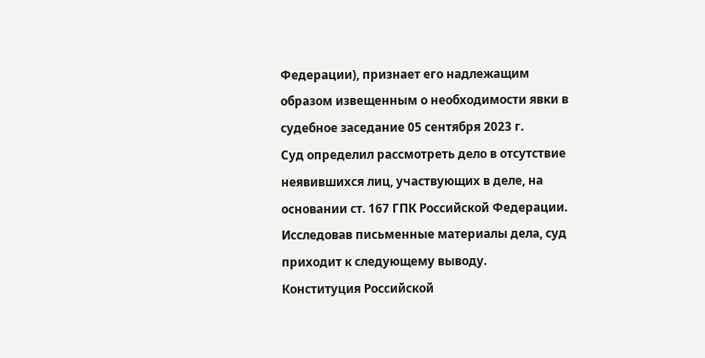Федерации), признает его надлежащим образом извещенным о необходимости явки в судебное заседание 05 сентября 2023 г.
Суд определил рассмотреть дело в отсутствие неявившихся лиц, участвующих в деле, на основании ст. 167 ГПК Российской Федерации.
Исследовав письменные материалы дела, суд приходит к следующему выводу.
Конституция Российской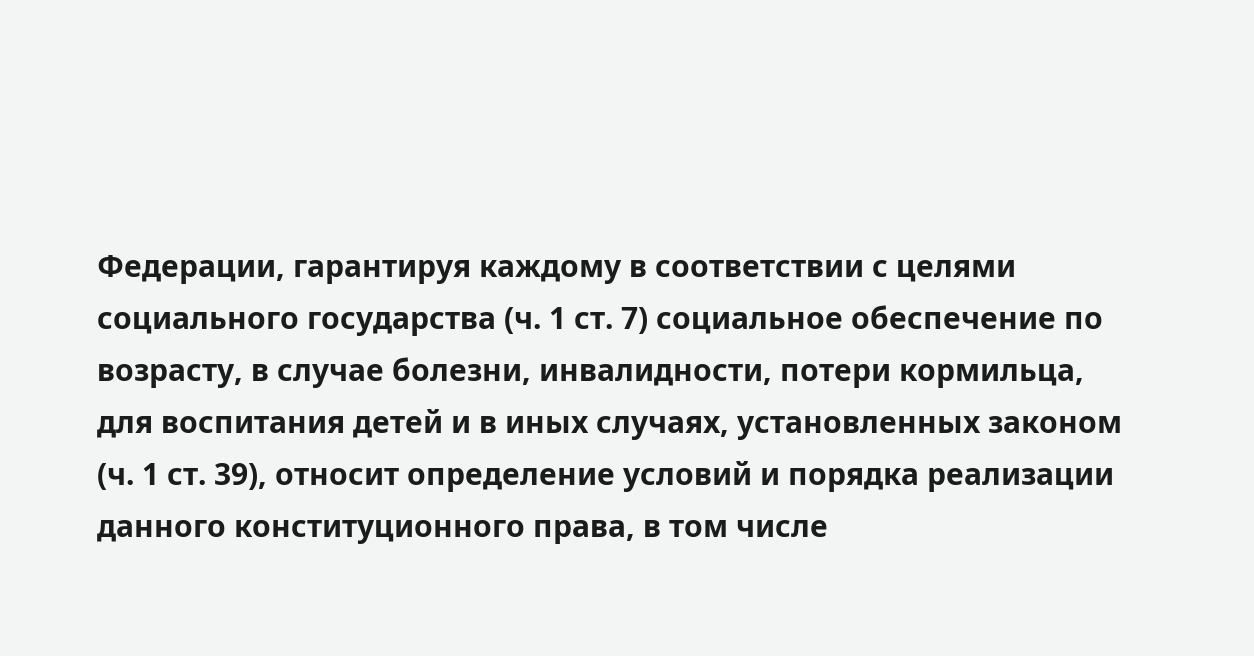Федерации, гарантируя каждому в соответствии с целями социального государства (ч. 1 ст. 7) социальное обеспечение по возрасту, в случае болезни, инвалидности, потери кормильца, для воспитания детей и в иных случаях, установленных законом (ч. 1 ст. 39), относит определение условий и порядка реализации данного конституционного права, в том числе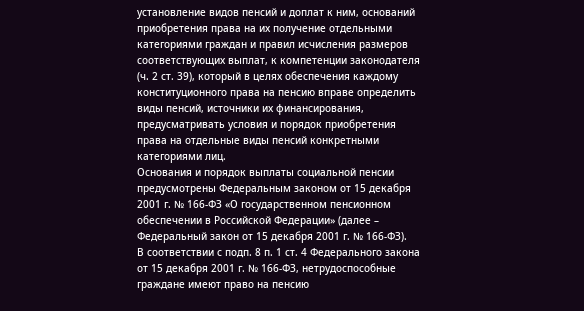установление видов пенсий и доплат к ним, оснований приобретения права на их получение отдельными категориями граждан и правил исчисления размеров соответствующих выплат, к компетенции законодателя (ч. 2 ст. 39), который в целях обеспечения каждому конституционного права на пенсию вправе определить виды пенсий, источники их финансирования, предусматривать условия и порядок приобретения права на отдельные виды пенсий конкретными категориями лиц.
Основания и порядок выплаты социальной пенсии предусмотрены Федеральным законом от 15 декабря 2001 г. № 166-ФЗ «О государственном пенсионном обеспечении в Российской Федерации» (далее – Федеральный закон от 15 декабря 2001 г. № 166-ФЗ).
В соответствии с подп. 8 п. 1 ст. 4 Федерального закона от 15 декабря 2001 г. № 166-ФЗ, нетрудоспособные граждане имеют право на пенсию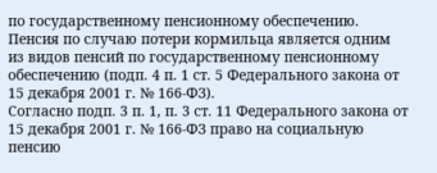по государственному пенсионному обеспечению.
Пенсия по случаю потери кормильца является одним из видов пенсий по государственному пенсионному обеспечению (подп. 4 п. 1 ст. 5 Федерального закона от 15 декабря 2001 г. № 166-ФЗ).
Согласно подп. 3 п. 1, п. 3 ст. 11 Федерального закона от 15 декабря 2001 г. № 166-ФЗ право на социальную пенсию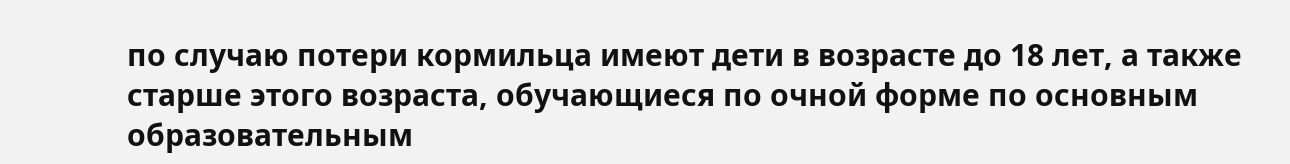по случаю потери кормильца имеют дети в возрасте до 18 лет, а также старше этого возраста, обучающиеся по очной форме по основным образовательным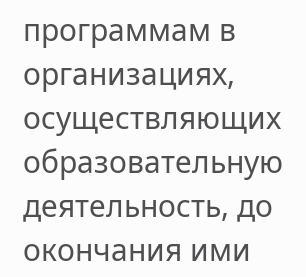программам в организациях, осуществляющих образовательную деятельность, до окончания ими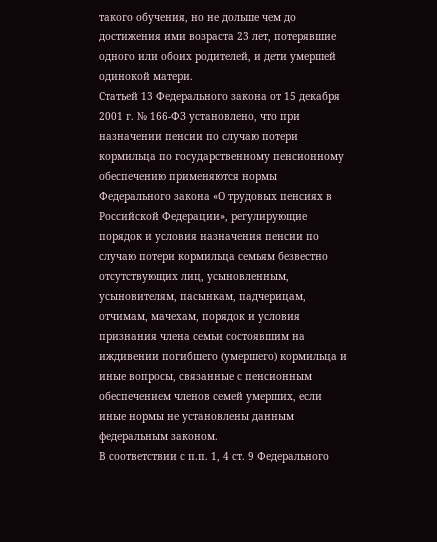такого обучения, но не дольше чем до достижения ими возраста 23 лет, потерявшие одного или обоих родителей, и дети умершей одинокой матери.
Статьей 13 Федерального закона от 15 декабря 2001 г. № 166-ФЗ установлено, что при назначении пенсии по случаю потери кормильца по государственному пенсионному обеспечению применяются нормы Федерального закона «О трудовых пенсиях в Российской Федерации», регулирующие порядок и условия назначения пенсии по случаю потери кормильца семьям безвестно отсутствующих лиц, усыновленным, усыновителям, пасынкам, падчерицам, отчимам, мачехам, порядок и условия признания члена семьи состоявшим на иждивении погибшего (умершего) кормильца и иные вопросы, связанные с пенсионным обеспечением членов семей умерших, если иные нормы не установлены данным федеральным законом.
В соответствии с п.п. 1, 4 ст. 9 Федерального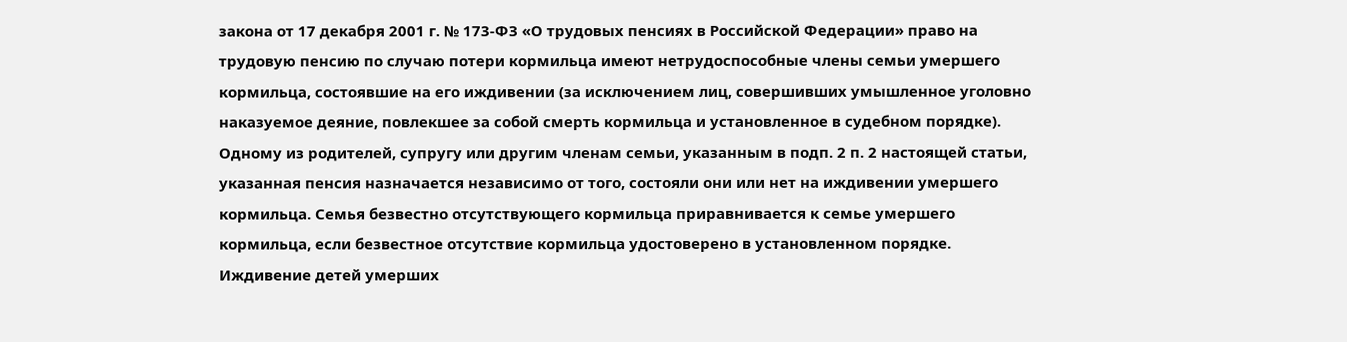закона от 17 декабря 2001 г. № 173-ФЗ «О трудовых пенсиях в Российской Федерации» право на трудовую пенсию по случаю потери кормильца имеют нетрудоспособные члены семьи умершего кормильца, состоявшие на его иждивении (за исключением лиц, совершивших умышленное уголовно наказуемое деяние, повлекшее за собой смерть кормильца и установленное в судебном порядке). Одному из родителей, супругу или другим членам семьи, указанным в подп. 2 п. 2 настоящей статьи, указанная пенсия назначается независимо от того, состояли они или нет на иждивении умершего кормильца. Семья безвестно отсутствующего кормильца приравнивается к семье умершего кормильца, если безвестное отсутствие кормильца удостоверено в установленном порядке. Иждивение детей умерших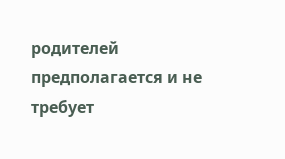родителей предполагается и не требует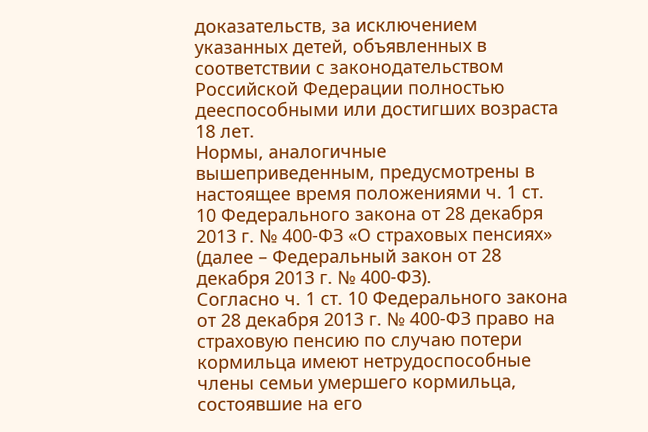доказательств, за исключением указанных детей, объявленных в соответствии с законодательством Российской Федерации полностью дееспособными или достигших возраста 18 лет.
Нормы, аналогичные вышеприведенным, предусмотрены в настоящее время положениями ч. 1 ст. 10 Федерального закона от 28 декабря 2013 г. № 400-ФЗ «О страховых пенсиях» (далее – Федеральный закон от 28 декабря 2013 г. № 400-ФЗ).
Согласно ч. 1 ст. 10 Федерального закона от 28 декабря 2013 г. № 400-ФЗ право на страховую пенсию по случаю потери кормильца имеют нетрудоспособные члены семьи умершего кормильца, состоявшие на его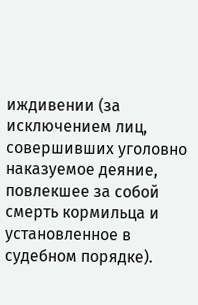иждивении (за исключением лиц, совершивших уголовно наказуемое деяние, повлекшее за собой смерть кормильца и установленное в судебном порядке).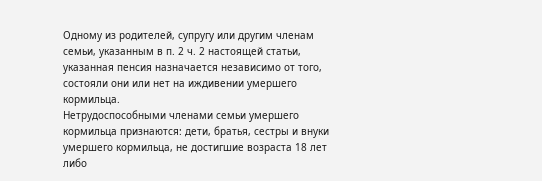Одному из родителей, супругу или другим членам семьи, указанным в п. 2 ч. 2 настоящей статьи, указанная пенсия назначается независимо от того, состояли они или нет на иждивении умершего кормильца.
Нетрудоспособными членами семьи умершего кормильца признаются: дети, братья, сестры и внуки умершего кормильца, не достигшие возраста 18 лет либо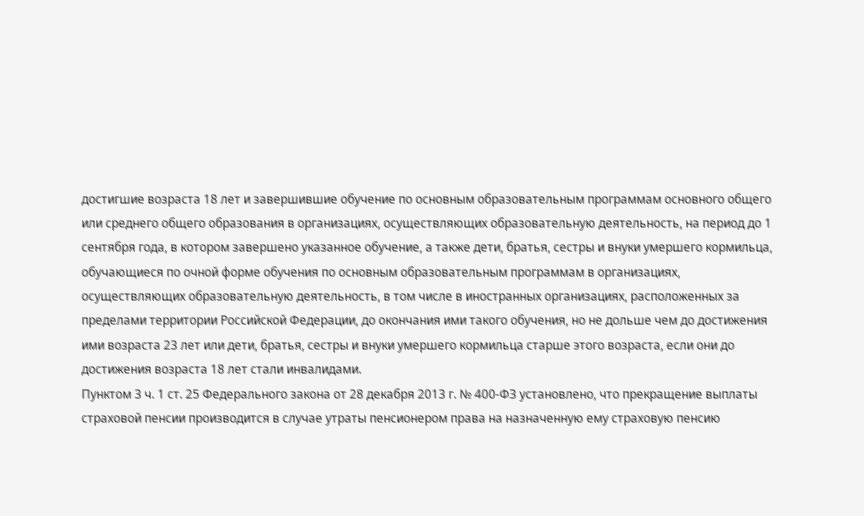достигшие возраста 18 лет и завершившие обучение по основным образовательным программам основного общего или среднего общего образования в организациях, осуществляющих образовательную деятельность, на период до 1 сентября года, в котором завершено указанное обучение, а также дети, братья, сестры и внуки умершего кормильца, обучающиеся по очной форме обучения по основным образовательным программам в организациях, осуществляющих образовательную деятельность, в том числе в иностранных организациях, расположенных за пределами территории Российской Федерации, до окончания ими такого обучения, но не дольше чем до достижения ими возраста 23 лет или дети, братья, сестры и внуки умершего кормильца старше этого возраста, если они до достижения возраста 18 лет стали инвалидами.
Пунктом 3 ч. 1 ст. 25 Федерального закона от 28 декабря 2013 г. № 400-ФЗ установлено, что прекращение выплаты страховой пенсии производится в случае утраты пенсионером права на назначенную ему страховую пенсию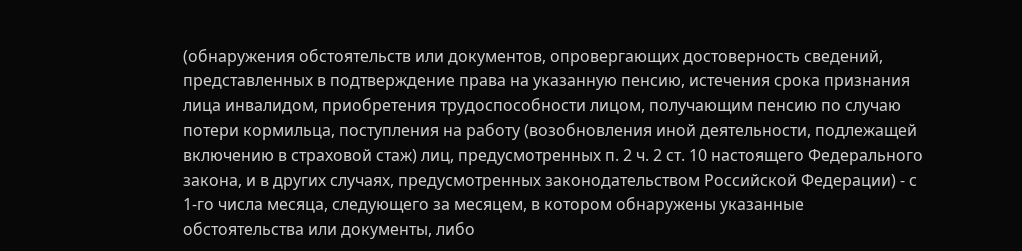(обнаружения обстоятельств или документов, опровергающих достоверность сведений, представленных в подтверждение права на указанную пенсию, истечения срока признания лица инвалидом, приобретения трудоспособности лицом, получающим пенсию по случаю потери кормильца, поступления на работу (возобновления иной деятельности, подлежащей включению в страховой стаж) лиц, предусмотренных п. 2 ч. 2 ст. 10 настоящего Федерального закона, и в других случаях, предусмотренных законодательством Российской Федерации) - с 1-го числа месяца, следующего за месяцем, в котором обнаружены указанные обстоятельства или документы, либо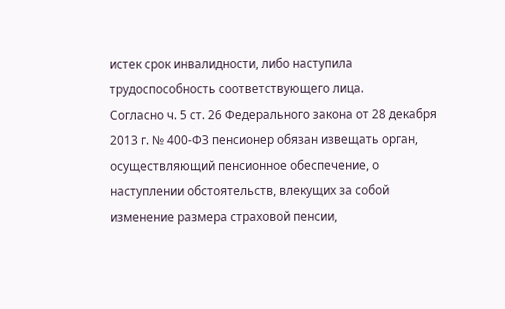истек срок инвалидности, либо наступила трудоспособность соответствующего лица.
Согласно ч. 5 ст. 26 Федерального закона от 28 декабря 2013 г. № 400-ФЗ пенсионер обязан извещать орган, осуществляющий пенсионное обеспечение, о наступлении обстоятельств, влекущих за собой изменение размера страховой пенсии,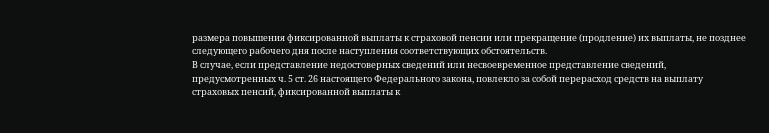размера повышения фиксированной выплаты к страховой пенсии или прекращение (продление) их выплаты, не позднее следующего рабочего дня после наступления соответствующих обстоятельств.
В случае, если представление недостоверных сведений или несвоевременное представление сведений, предусмотренных ч. 5 ст. 26 настоящего Федерального закона, повлекло за собой перерасход средств на выплату страховых пенсий, фиксированной выплаты к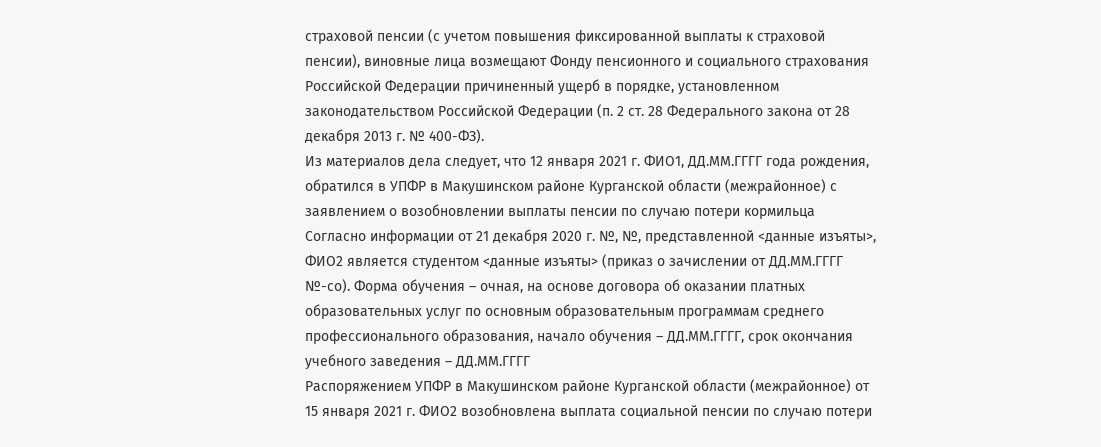страховой пенсии (с учетом повышения фиксированной выплаты к страховой пенсии), виновные лица возмещают Фонду пенсионного и социального страхования Российской Федерации причиненный ущерб в порядке, установленном законодательством Российской Федерации (п. 2 ст. 28 Федерального закона от 28 декабря 2013 г. № 400-ФЗ).
Из материалов дела следует, что 12 января 2021 г. ФИО1, ДД.ММ.ГГГГ года рождения, обратился в УПФР в Макушинском районе Курганской области (межрайонное) с заявлением о возобновлении выплаты пенсии по случаю потери кормильца
Согласно информации от 21 декабря 2020 г. №, №, представленной <данные изъяты>, ФИО2 является студентом <данные изъяты> (приказ о зачислении от ДД.ММ.ГГГГ №-со). Форма обучения – очная, на основе договора об оказании платных образовательных услуг по основным образовательным программам среднего профессионального образования, начало обучения – ДД.ММ.ГГГГ, срок окончания учебного заведения – ДД.ММ.ГГГГ
Распоряжением УПФР в Макушинском районе Курганской области (межрайонное) от 15 января 2021 г. ФИО2 возобновлена выплата социальной пенсии по случаю потери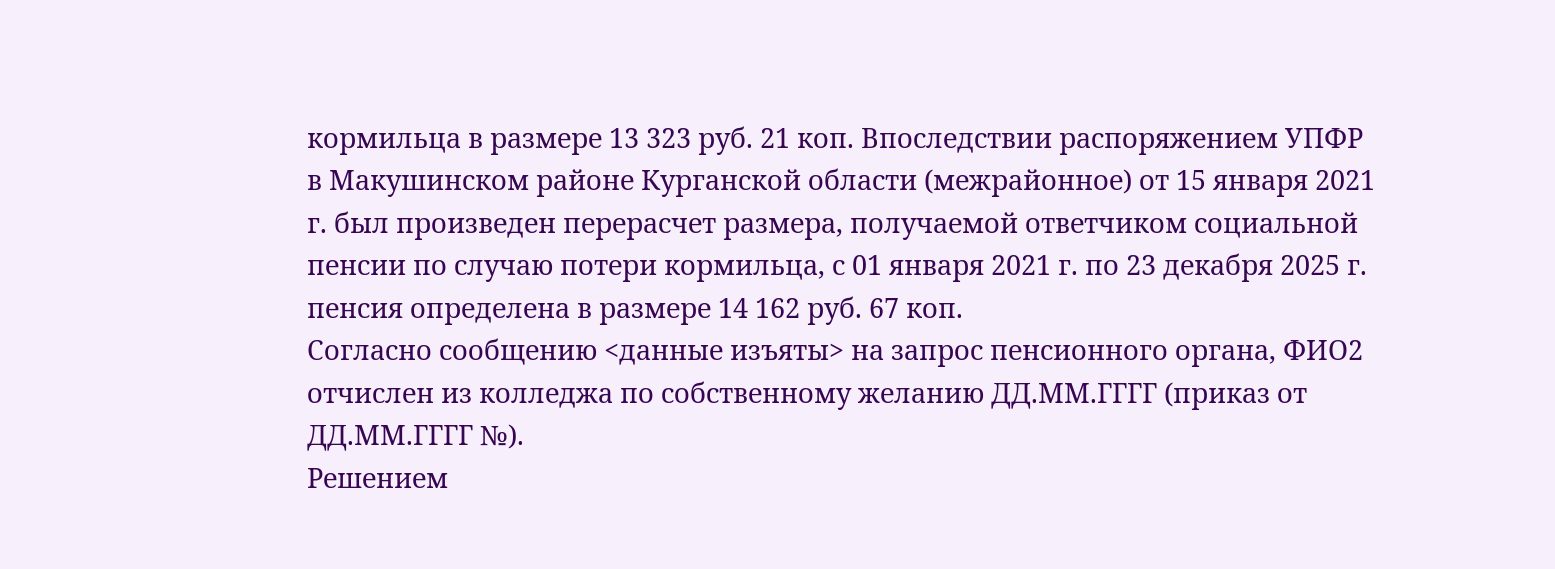кормильца в размере 13 323 руб. 21 коп. Впоследствии распоряжением УПФР в Макушинском районе Курганской области (межрайонное) от 15 января 2021 г. был произведен перерасчет размера, получаемой ответчиком социальной пенсии по случаю потери кормильца, с 01 января 2021 г. по 23 декабря 2025 г. пенсия определена в размере 14 162 руб. 67 коп.
Согласно сообщению <данные изъяты> на запрос пенсионного органа, ФИО2 отчислен из колледжа по собственному желанию ДД.ММ.ГГГГ (приказ от ДД.ММ.ГГГГ №).
Решением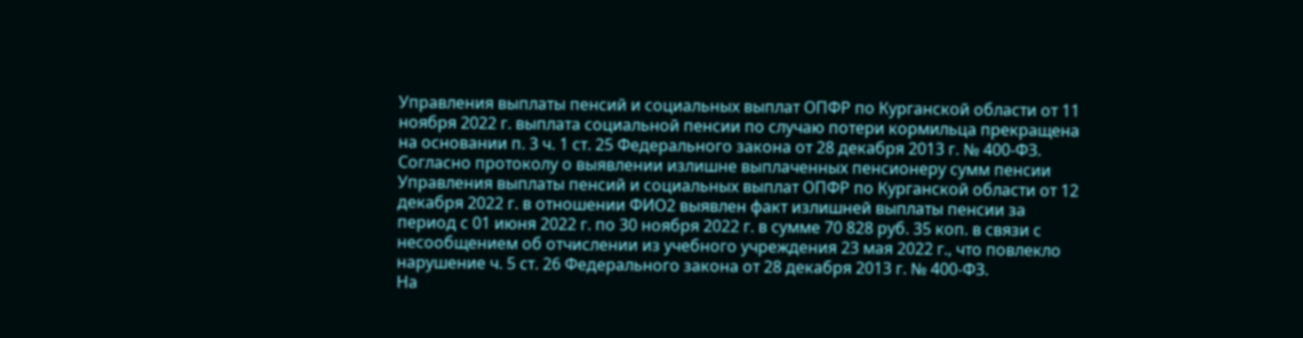Управления выплаты пенсий и социальных выплат ОПФР по Курганской области от 11 ноября 2022 г. выплата социальной пенсии по случаю потери кормильца прекращена на основании п. 3 ч. 1 ст. 25 Федерального закона от 28 декабря 2013 г. № 400-ФЗ.
Согласно протоколу о выявлении излишне выплаченных пенсионеру сумм пенсии Управления выплаты пенсий и социальных выплат ОПФР по Курганской области от 12 декабря 2022 г. в отношении ФИО2 выявлен факт излишней выплаты пенсии за период с 01 июня 2022 г. по 30 ноября 2022 г. в сумме 70 828 руб. 35 коп. в связи с несообщением об отчислении из учебного учреждения 23 мая 2022 г., что повлекло нарушение ч. 5 ст. 26 Федерального закона от 28 декабря 2013 г. № 400-ФЗ.
На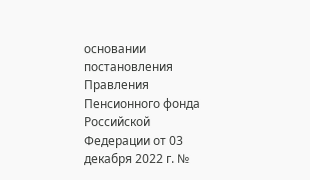основании постановления Правления Пенсионного фонда Российской Федерации от 03 декабря 2022 г. №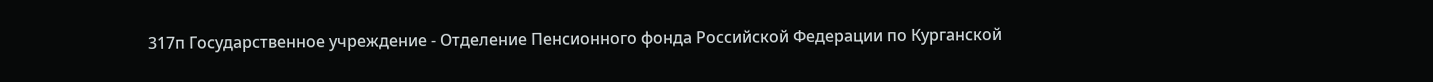317п Государственное учреждение - Отделение Пенсионного фонда Российской Федерации по Курганской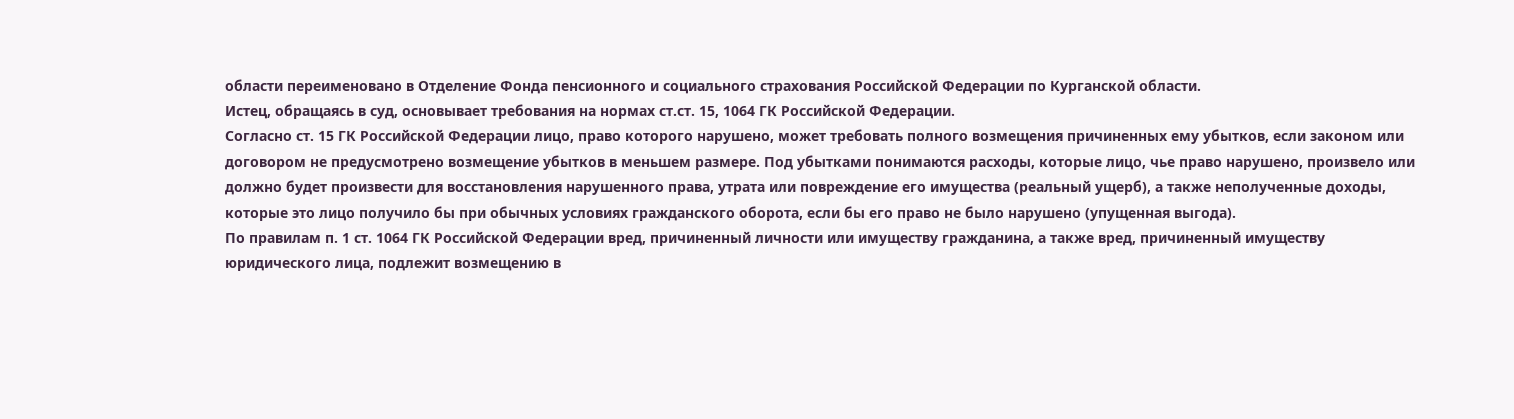области переименовано в Отделение Фонда пенсионного и социального страхования Российской Федерации по Курганской области.
Истец, обращаясь в суд, основывает требования на нормах ст.ст. 15, 1064 ГК Российской Федерации.
Согласно ст. 15 ГК Российской Федерации лицо, право которого нарушено, может требовать полного возмещения причиненных ему убытков, если законом или договором не предусмотрено возмещение убытков в меньшем размере. Под убытками понимаются расходы, которые лицо, чье право нарушено, произвело или должно будет произвести для восстановления нарушенного права, утрата или повреждение его имущества (реальный ущерб), а также неполученные доходы, которые это лицо получило бы при обычных условиях гражданского оборота, если бы его право не было нарушено (упущенная выгода).
По правилам п. 1 ст. 1064 ГК Российской Федерации вред, причиненный личности или имуществу гражданина, а также вред, причиненный имуществу юридического лица, подлежит возмещению в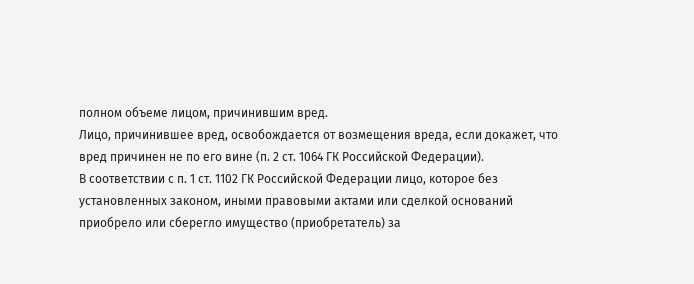полном объеме лицом, причинившим вред.
Лицо, причинившее вред, освобождается от возмещения вреда, если докажет, что вред причинен не по его вине (п. 2 ст. 1064 ГК Российской Федерации).
В соответствии с п. 1 ст. 1102 ГК Российской Федерации лицо, которое без установленных законом, иными правовыми актами или сделкой оснований приобрело или сберегло имущество (приобретатель) за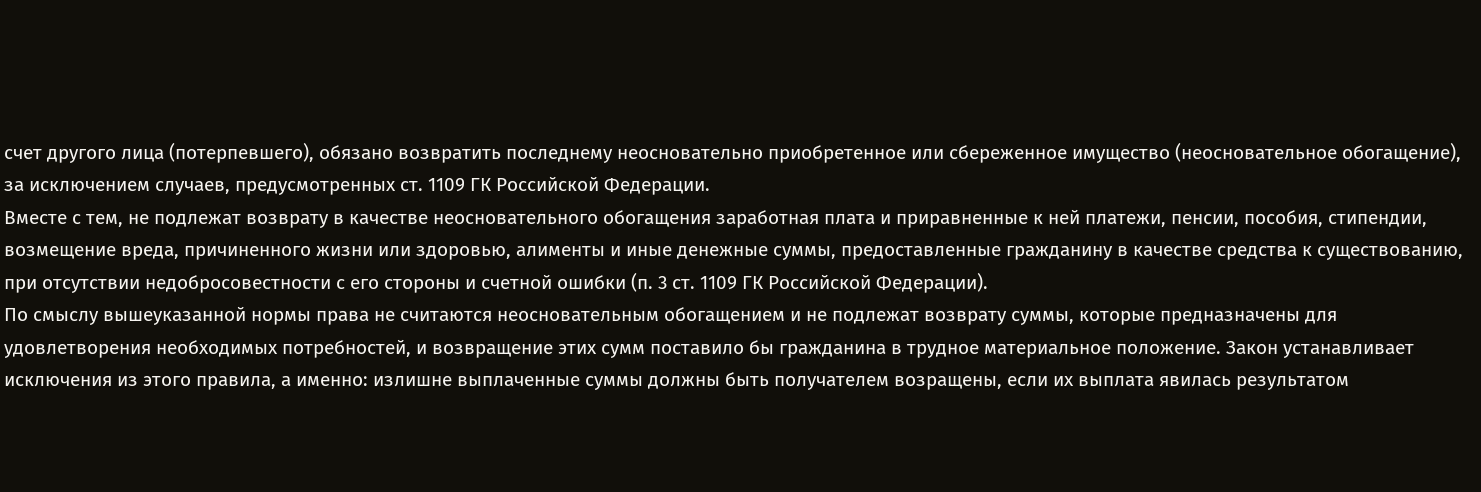счет другого лица (потерпевшего), обязано возвратить последнему неосновательно приобретенное или сбереженное имущество (неосновательное обогащение), за исключением случаев, предусмотренных ст. 1109 ГК Российской Федерации.
Вместе с тем, не подлежат возврату в качестве неосновательного обогащения заработная плата и приравненные к ней платежи, пенсии, пособия, стипендии, возмещение вреда, причиненного жизни или здоровью, алименты и иные денежные суммы, предоставленные гражданину в качестве средства к существованию, при отсутствии недобросовестности с его стороны и счетной ошибки (п. 3 ст. 1109 ГК Российской Федерации).
По смыслу вышеуказанной нормы права не считаются неосновательным обогащением и не подлежат возврату суммы, которые предназначены для удовлетворения необходимых потребностей, и возвращение этих сумм поставило бы гражданина в трудное материальное положение. Закон устанавливает исключения из этого правила, а именно: излишне выплаченные суммы должны быть получателем возращены, если их выплата явилась результатом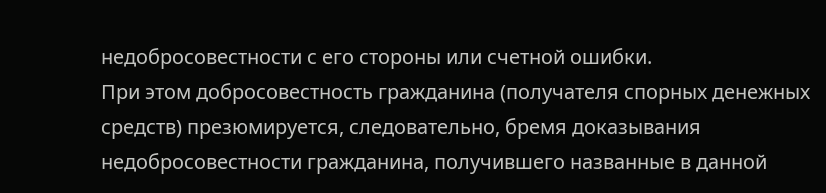недобросовестности с его стороны или счетной ошибки.
При этом добросовестность гражданина (получателя спорных денежных средств) презюмируется, следовательно, бремя доказывания недобросовестности гражданина, получившего названные в данной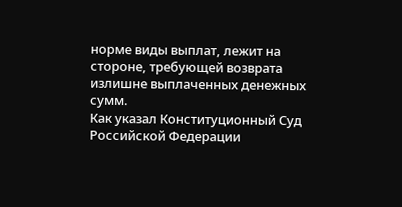норме виды выплат, лежит на стороне, требующей возврата излишне выплаченных денежных сумм.
Как указал Конституционный Суд Российской Федерации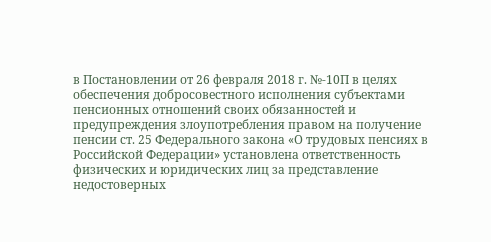в Постановлении от 26 февраля 2018 г. №-10П в целях обеспечения добросовестного исполнения субъектами пенсионных отношений своих обязанностей и предупреждения злоупотребления правом на получение пенсии ст. 25 Федерального закона «О трудовых пенсиях в Российской Федерации» установлена ответственность физических и юридических лиц за представление недостоверных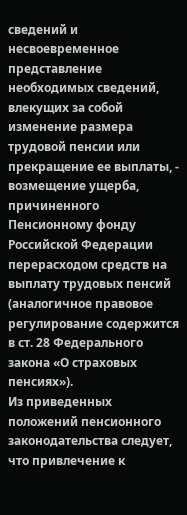сведений и несвоевременное представление необходимых сведений, влекущих за собой изменение размера трудовой пенсии или прекращение ее выплаты, - возмещение ущерба, причиненного Пенсионному фонду Российской Федерации перерасходом средств на выплату трудовых пенсий (аналогичное правовое регулирование содержится в ст. 28 Федерального закона «О страховых пенсиях»).
Из приведенных положений пенсионного законодательства следует, что привлечение к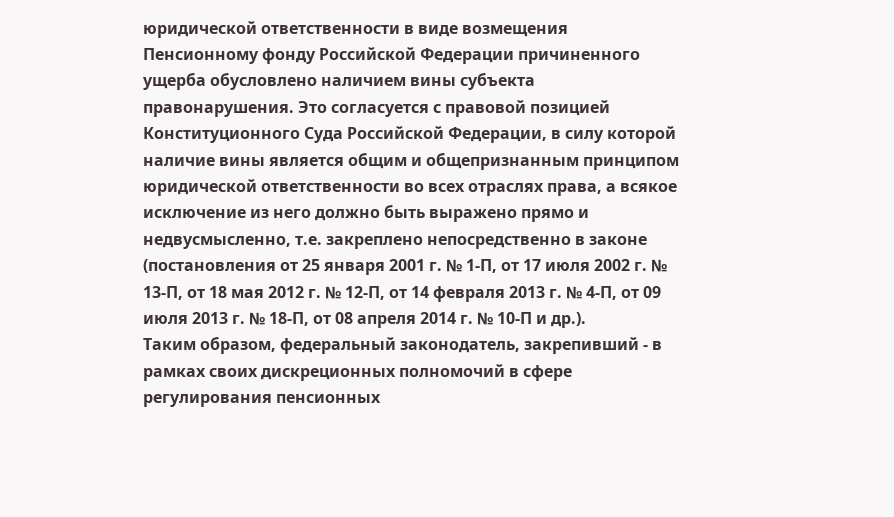юридической ответственности в виде возмещения Пенсионному фонду Российской Федерации причиненного ущерба обусловлено наличием вины субъекта правонарушения. Это согласуется с правовой позицией Конституционного Суда Российской Федерации, в силу которой наличие вины является общим и общепризнанным принципом юридической ответственности во всех отраслях права, а всякое исключение из него должно быть выражено прямо и недвусмысленно, т.е. закреплено непосредственно в законе (постановления от 25 января 2001 г. № 1-П, от 17 июля 2002 г. № 13-П, от 18 мая 2012 г. № 12-П, от 14 февраля 2013 г. № 4-П, от 09 июля 2013 г. № 18-П, от 08 апреля 2014 г. № 10-П и др.).
Таким образом, федеральный законодатель, закрепивший - в рамках своих дискреционных полномочий в сфере регулирования пенсионных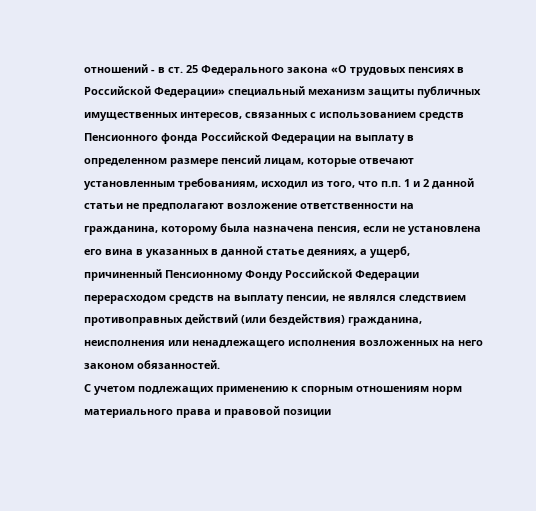отношений - в ст. 25 Федерального закона «О трудовых пенсиях в Российской Федерации» специальный механизм защиты публичных имущественных интересов, связанных с использованием средств Пенсионного фонда Российской Федерации на выплату в определенном размере пенсий лицам, которые отвечают установленным требованиям, исходил из того, что п.п. 1 и 2 данной статьи не предполагают возложение ответственности на гражданина, которому была назначена пенсия, если не установлена его вина в указанных в данной статье деяниях, а ущерб, причиненный Пенсионному Фонду Российской Федерации перерасходом средств на выплату пенсии, не являлся следствием противоправных действий (или бездействия) гражданина, неисполнения или ненадлежащего исполнения возложенных на него законом обязанностей.
С учетом подлежащих применению к спорным отношениям норм материального права и правовой позиции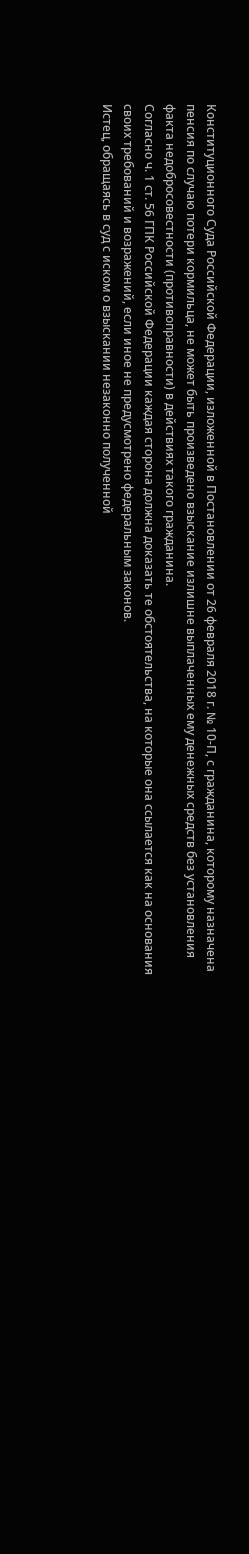Конституционного Суда Российской Федерации, изложенной в Постановлении от 26 февраля 2018 г. № 10-П, с гражданина, которому назначена пенсия по случаю потери кормильца, не может быть произведено взыскание излишне выплаченных ему денежных средств без установления факта недобросовестности (противоправности) в действиях такого гражданина.
Согласно ч. 1 ст. 56 ГПК Российской Федерации каждая сторона должна доказать те обстоятельства, на которые она ссылается как на основания своих требований и возражений, если иное не предусмотрено федеральным законов.
Истец, обращаясь в суд с иском о взыскании незаконно полученной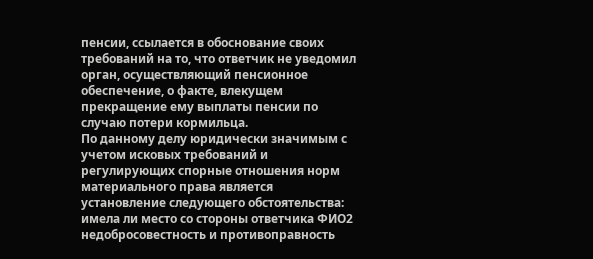пенсии, ссылается в обоснование своих требований на то, что ответчик не уведомил орган, осуществляющий пенсионное обеспечение, о факте, влекущем прекращение ему выплаты пенсии по случаю потери кормильца.
По данному делу юридически значимым с учетом исковых требований и регулирующих спорные отношения норм материального права является установление следующего обстоятельства: имела ли место со стороны ответчика ФИО2 недобросовестность и противоправность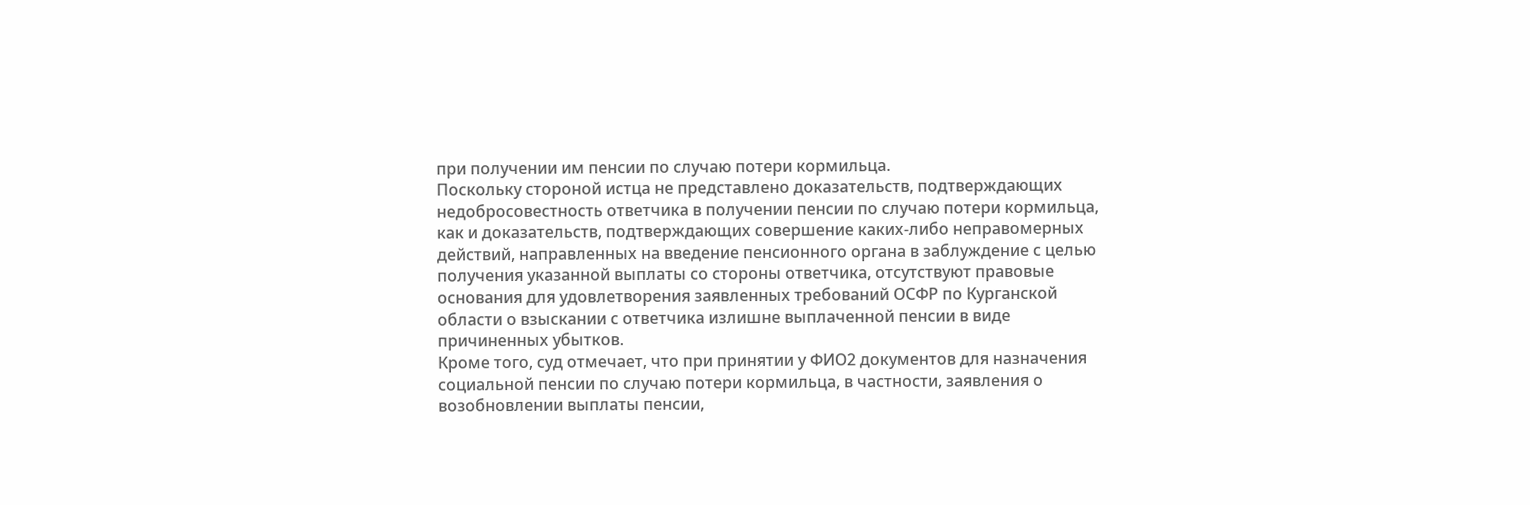при получении им пенсии по случаю потери кормильца.
Поскольку стороной истца не представлено доказательств, подтверждающих недобросовестность ответчика в получении пенсии по случаю потери кормильца, как и доказательств, подтверждающих совершение каких-либо неправомерных действий, направленных на введение пенсионного органа в заблуждение с целью получения указанной выплаты со стороны ответчика, отсутствуют правовые основания для удовлетворения заявленных требований ОСФР по Курганской области о взыскании с ответчика излишне выплаченной пенсии в виде причиненных убытков.
Кроме того, суд отмечает, что при принятии у ФИО2 документов для назначения социальной пенсии по случаю потери кормильца, в частности, заявления о возобновлении выплаты пенсии,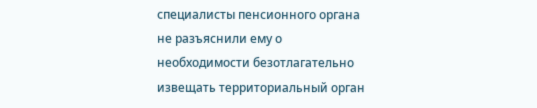специалисты пенсионного органа не разъяснили ему о необходимости безотлагательно извещать территориальный орган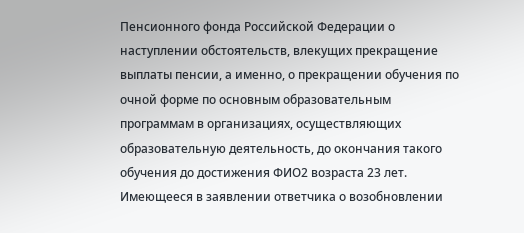Пенсионного фонда Российской Федерации о наступлении обстоятельств, влекущих прекращение выплаты пенсии, а именно, о прекращении обучения по очной форме по основным образовательным программам в организациях, осуществляющих образовательную деятельность, до окончания такого обучения до достижения ФИО2 возраста 23 лет.
Имеющееся в заявлении ответчика о возобновлении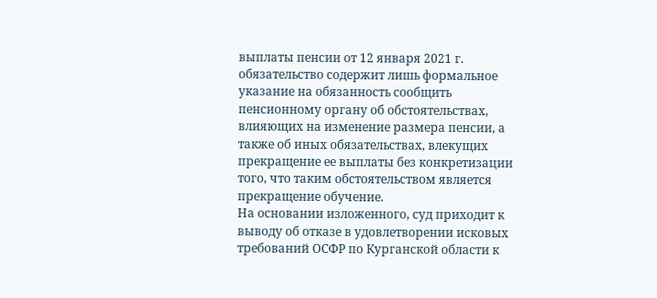выплаты пенсии от 12 января 2021 г. обязательство содержит лишь формальное указание на обязанность сообщить пенсионному органу об обстоятельствах, влияющих на изменение размера пенсии, а также об иных обязательствах, влекущих прекращение ее выплаты без конкретизации того, что таким обстоятельством является прекращение обучение.
На основании изложенного, суд приходит к выводу об отказе в удовлетворении исковых требований ОСФР по Курганской области к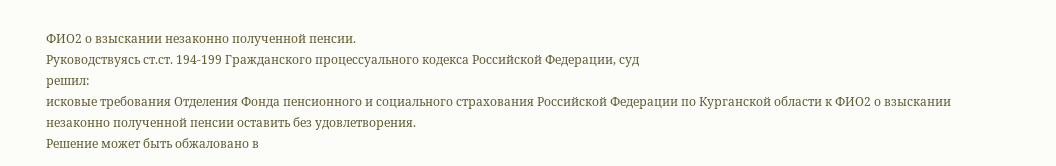ФИО2 о взыскании незаконно полученной пенсии.
Руководствуясь ст.ст. 194-199 Гражданского процессуального кодекса Российской Федерации, суд
решил:
исковые требования Отделения Фонда пенсионного и социального страхования Российской Федерации по Курганской области к ФИО2 о взыскании незаконно полученной пенсии оставить без удовлетворения.
Решение может быть обжаловано в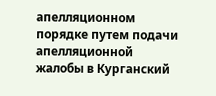апелляционном порядке путем подачи апелляционной жалобы в Курганский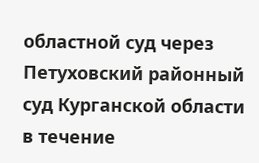областной суд через Петуховский районный суд Курганской области в течение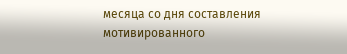месяца со дня составления мотивированного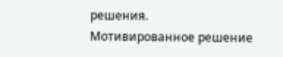решения.
Мотивированное решение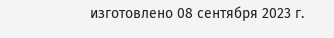изготовлено 08 сентября 2023 г.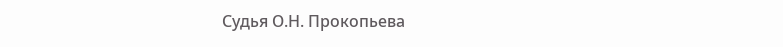Судья О.Н. Прокопьева